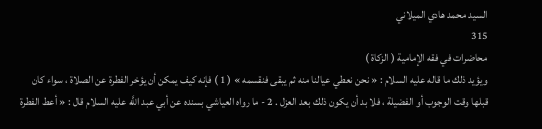السيد محمد هادي الميلاني
315
محاضرات في فقه الإمامية ( الزكاة )
ويؤيد ذلك ما قاله عليه السلام : « نحن نعطي عيالنا منه ثم يبقى فنقسمه » ( 1 ) فإنه كيف يمكن أن يؤخر الفطرة عن الصلاة ، سواء كان قبلها وقت الوجوب أو الفضيلة ، فلا بد أن يكون ذلك بعد العزل . 2 - ما رواه العياشي بسنده عن أبي عبد اللَّه عليه السلام قال : « أعط الفطرة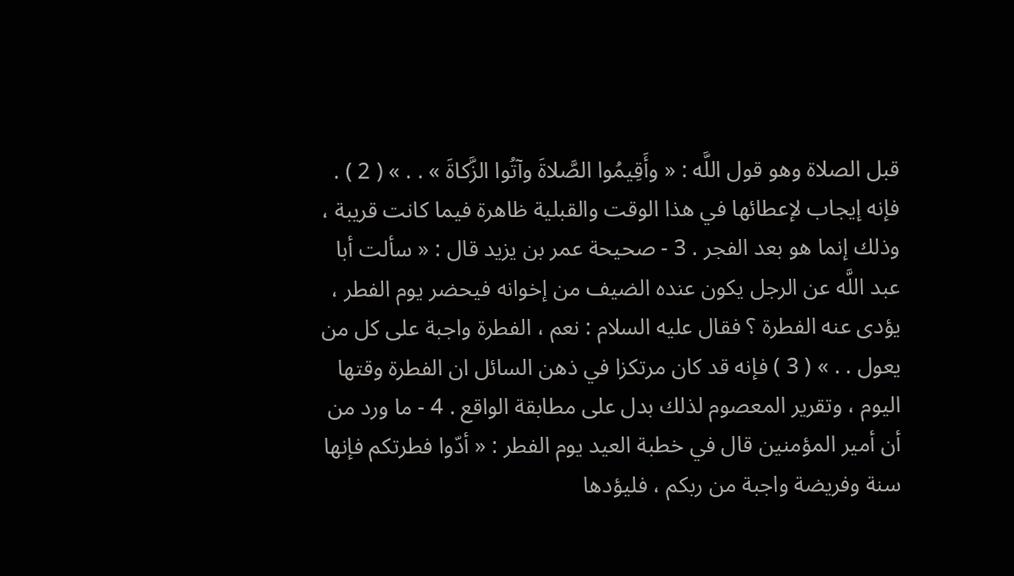قبل الصلاة وهو قول اللَّه : « وأَقِيمُوا الصَّلاةَ وآتُوا الزَّكاةَ » . . » ( 2 ) . فإنه إيجاب لإعطائها في هذا الوقت والقبلية ظاهرة فيما كانت قريبة ، وذلك إنما هو بعد الفجر . 3 - صحيحة عمر بن يزيد قال : « سألت أبا عبد اللَّه عن الرجل يكون عنده الضيف من إخوانه فيحضر يوم الفطر ، يؤدى عنه الفطرة ؟ فقال عليه السلام : نعم ، الفطرة واجبة على كل من يعول . . » ( 3 ) فإنه قد كان مرتكزا في ذهن السائل ان الفطرة وقتها اليوم ، وتقرير المعصوم لذلك بدل على مطابقة الواقع . 4 - ما ورد من أن أمير المؤمنين قال في خطبة العيد يوم الفطر : « أدّوا فطرتكم فإنها سنة وفريضة واجبة من ربكم ، فليؤدها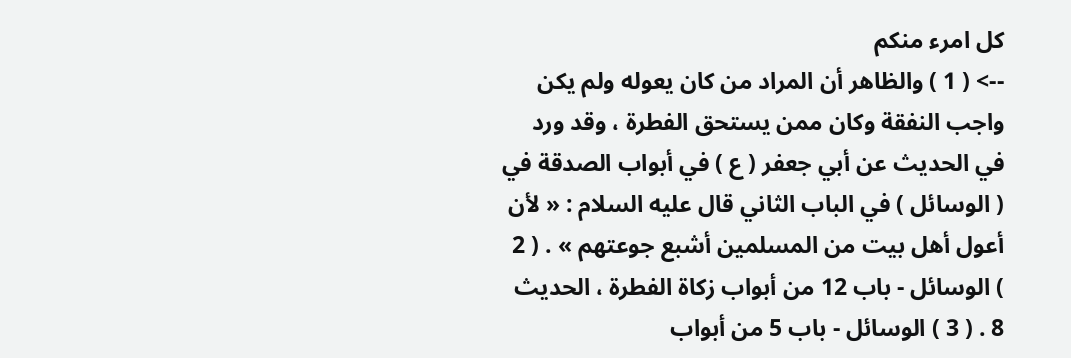كل امرء منكم
--> ( 1 ) والظاهر أن المراد من كان يعوله ولم يكن واجب النفقة وكان ممن يستحق الفطرة ، وقد ورد في الحديث عن أبي جعفر ( ع ) في أبواب الصدقة في ( الوسائل ) في الباب الثاني قال عليه السلام : « لأن أعول أهل بيت من المسلمين أشبع جوعتهم » . ( 2 ) الوسائل - باب 12 من أبواب زكاة الفطرة ، الحديث 8 . ( 3 ) الوسائل - باب 5 من أبواب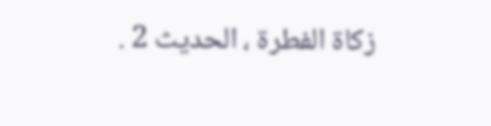زكاة الفطرة ، الحديث 2 .